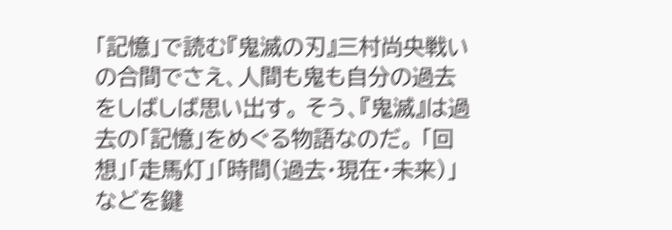「記憶」で読む『鬼滅の刃』三村尚央戦いの合間でさえ、人間も鬼も自分の過去をしばしば思い出す。 そう、『鬼滅』は過去の「記憶」をめぐる物語なのだ。 「回想」「走馬灯」「時間(過去・現在・未来)」などを鍵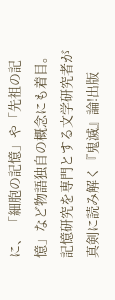に、 「細胞の記憶」や「先祖の記憶」など物語独自の概念にも着目。 記憶研究を専門とする文学研究者が 真剣に読み解く『鬼滅』論!出版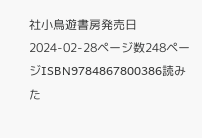社小鳥遊書房発売日2024-02-28ページ数248ページISBN9784867800386読みた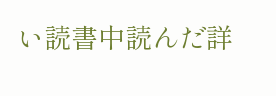い読書中読んだ詳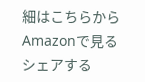細はこちらからAmazonで見るシェアする